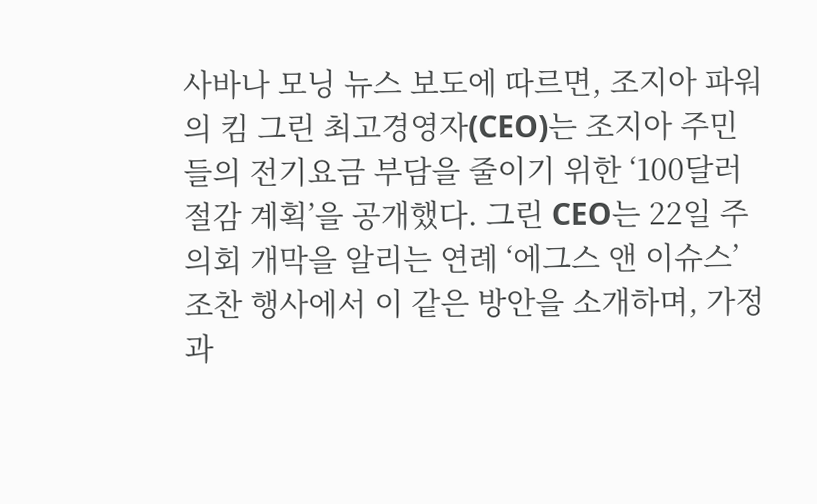사바나 모닝 뉴스 보도에 따르면, 조지아 파워의 킴 그린 최고경영자(CEO)는 조지아 주민들의 전기요금 부담을 줄이기 위한 ‘100달러 절감 계획’을 공개했다. 그린 CEO는 22일 주의회 개막을 알리는 연례 ‘에그스 앤 이슈스’ 조찬 행사에서 이 같은 방안을 소개하며, 가정과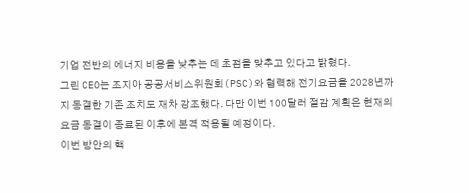기업 전반의 에너지 비용을 낮추는 데 초점을 맞추고 있다고 밝혔다.
그린 CEO는 조지아 공공서비스위원회(PSC)와 협력해 전기요금을 2028년까지 동결한 기존 조치도 재차 강조했다. 다만 이번 100달러 절감 계획은 현재의 요금 동결이 종료된 이후에 본격 적용될 예정이다.
이번 방안의 핵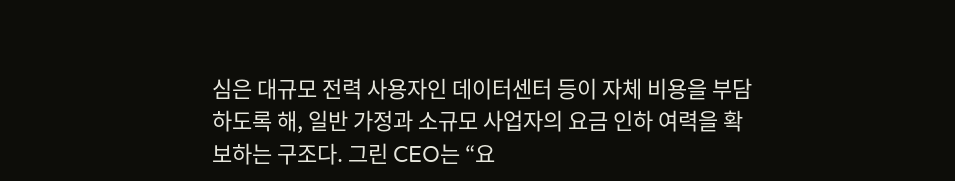심은 대규모 전력 사용자인 데이터센터 등이 자체 비용을 부담하도록 해, 일반 가정과 소규모 사업자의 요금 인하 여력을 확보하는 구조다. 그린 CEO는 “요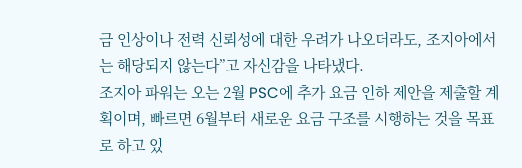금 인상이나 전력 신뢰성에 대한 우려가 나오더라도, 조지아에서는 해당되지 않는다”고 자신감을 나타냈다.
조지아 파워는 오는 2월 PSC에 추가 요금 인하 제안을 제출할 계획이며, 빠르면 6월부터 새로운 요금 구조를 시행하는 것을 목표로 하고 있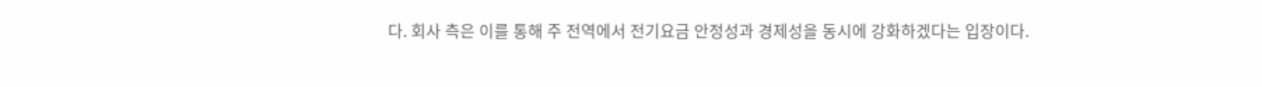다. 회사 측은 이를 통해 주 전역에서 전기요금 안정성과 경제성을 동시에 강화하겠다는 입장이다.